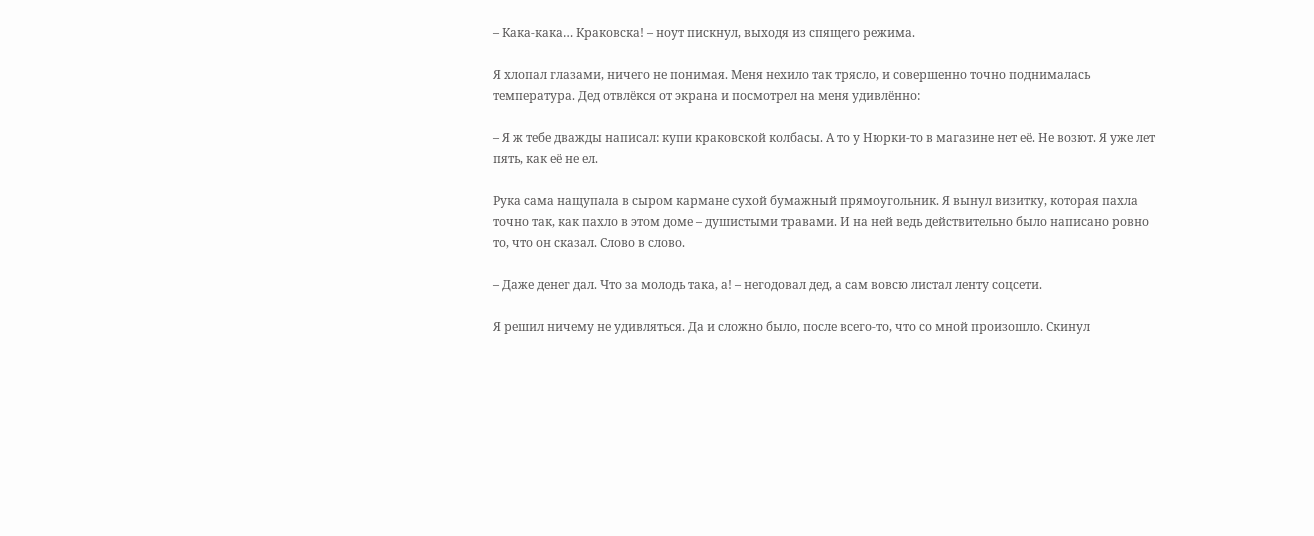– Кака-кака… Краковска! – ноут пискнул, выходя из спящего режима.

Я хлопал глазами, ничего не понимая. Меня нехило так трясло, и совершенно точно поднималась температура. Дед отвлёкся от экрана и посмотрел на меня удивлённо:

– Я ж тебе дважды написал: купи краковской колбасы. А то у Нюрки-то в магазине нет её. Не возют. Я уже лет пять, как её не ел.

Рука сама нащупала в сыром кармане сухой бумажный прямоугольник. Я вынул визитку, которая пахла точно так, как пахло в этом доме – душистыми травами. И на ней ведь действительно было написано ровно то, что он сказал. Слово в слово.

– Даже денег дал. Что за молодь така, а! – негодовал дед, а сам вовсю листал ленту соцсети.

Я решил ничему не удивляться. Да и сложно было, после всего-то, что со мной произошло. Скинул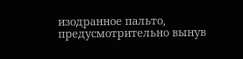изодранное пальто, предусмотрительно вынув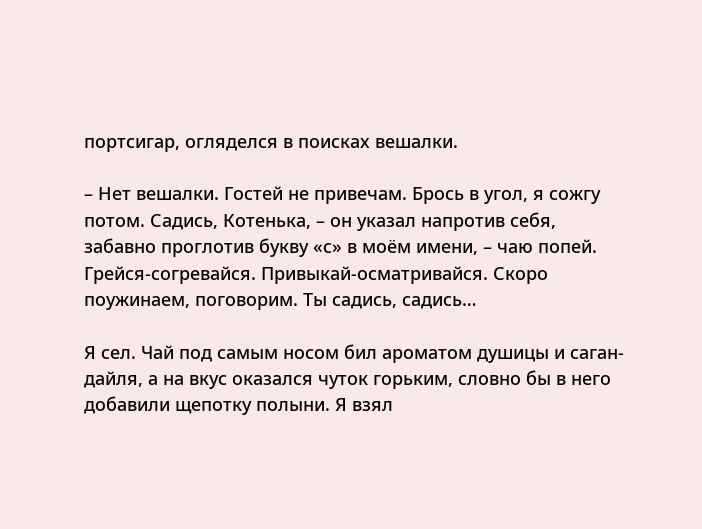портсигар, огляделся в поисках вешалки.

– Нет вешалки. Гостей не привечам. Брось в угол, я сожгу потом. Садись, Котенька, – он указал напротив себя, забавно проглотив букву «с» в моём имени, – чаю попей. Грейся-согревайся. Привыкай-осматривайся. Скоро поужинаем, поговорим. Ты садись, садись…

Я сел. Чай под самым носом бил ароматом душицы и саган-дайля, а на вкус оказался чуток горьким, словно бы в него добавили щепотку полыни. Я взял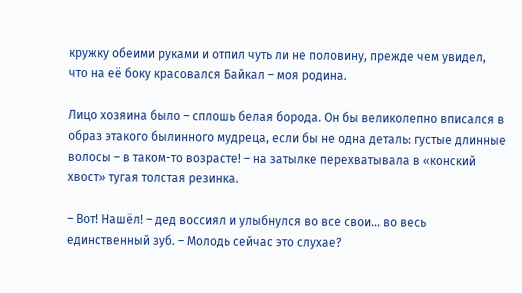кружку обеими руками и отпил чуть ли не половину, прежде чем увидел, что на её боку красовался Байкал – моя родина.

Лицо хозяина было – сплошь белая борода. Он бы великолепно вписался в образ этакого былинного мудреца, если бы не одна деталь: густые длинные волосы – в таком-то возрасте! – на затылке перехватывала в «конский хвост» тугая толстая резинка.

– Вот! Нашёл! – дед воссиял и улыбнулся во все свои… во весь единственный зуб. – Молодь сейчас это слухае?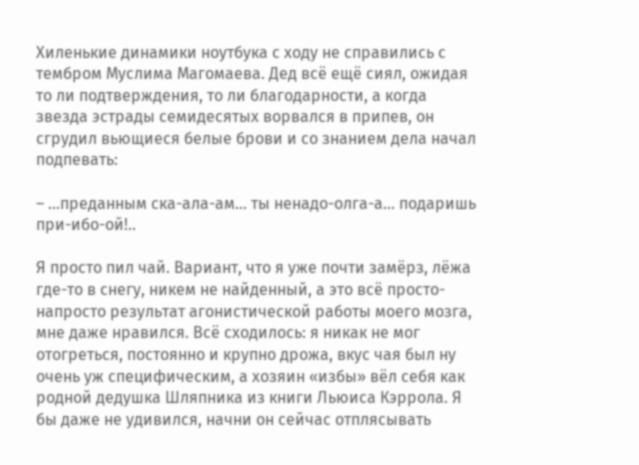Хиленькие динамики ноутбука с ходу не справились с тембром Муслима Магомаева. Дед всё ещё сиял, ожидая то ли подтверждения, то ли благодарности, а когда звезда эстрады семидесятых ворвался в припев, он сгрудил вьющиеся белые брови и со знанием дела начал подпевать:

– …преданным ска-ала-ам… ты ненадо-олга-а… подаришь при-ибо-ой!..

Я просто пил чай. Вариант, что я уже почти замёрз, лёжа где-то в снегу, никем не найденный, а это всё просто-напросто результат агонистической работы моего мозга, мне даже нравился. Всё сходилось: я никак не мог отогреться, постоянно и крупно дрожа, вкус чая был ну очень уж специфическим, а хозяин «избы» вёл себя как родной дедушка Шляпника из книги Льюиса Кэррола. Я бы даже не удивился, начни он сейчас отплясывать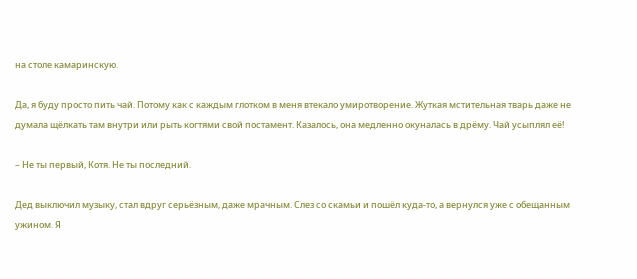на столе камаринскую.

Да, я буду просто пить чай. Потому как с каждым глотком в меня втекало умиротворение. Жуткая мстительная тварь даже не думала щёлкать там внутри или рыть когтями свой постамент. Казалось, она медленно окуналась в дрёму. Чай усыплял её!

– Не ты первый, Котя. Не ты последний.

Дед выключил музыку, стал вдруг серьёзным, даже мрачным. Слез со скамьи и пошёл куда-то, а вернулся уже с обещанным ужином. Я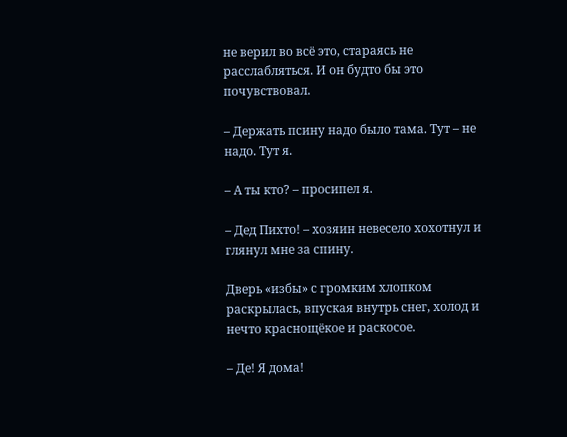не верил во всё это, стараясь не расслабляться. И он будто бы это почувствовал.

– Держать псину надо было тама. Тут – не надо. Тут я.

– А ты кто? – просипел я.

– Дед Пихто! – хозяин невесело хохотнул и глянул мне за спину.

Дверь «избы» с громким хлопком раскрылась, впуская внутрь снег, холод и нечто краснощёкое и раскосое.

– Де! Я дома!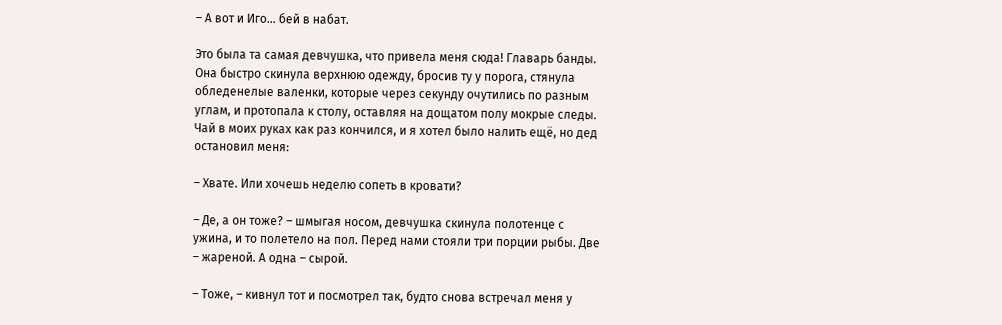– А вот и Иго… бей в набат.

Это была та самая девчушка, что привела меня сюда! Главарь банды. Она быстро скинула верхнюю одежду, бросив ту у порога, стянула обледенелые валенки, которые через секунду очутились по разным углам, и протопала к столу, оставляя на дощатом полу мокрые следы. Чай в моих руках как раз кончился, и я хотел было налить ещё, но дед остановил меня:

– Хвате. Или хочешь неделю сопеть в кровати?

– Де, а он тоже? – шмыгая носом, девчушка скинула полотенце с ужина, и то полетело на пол. Перед нами стояли три порции рыбы. Две – жареной. А одна – сырой.

– Тоже, – кивнул тот и посмотрел так, будто снова встречал меня у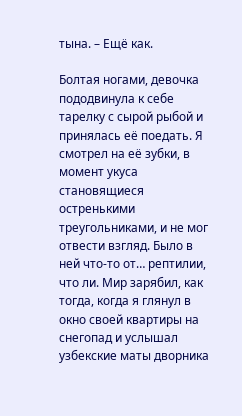тына. – Ещё как.

Болтая ногами, девочка пододвинула к себе тарелку с сырой рыбой и принялась её поедать. Я смотрел на её зубки, в момент укуса становящиеся остренькими треугольниками, и не мог отвести взгляд. Было в ней что-то от… рептилии, что ли. Мир зарябил, как тогда, когда я глянул в окно своей квартиры на снегопад и услышал узбекские маты дворника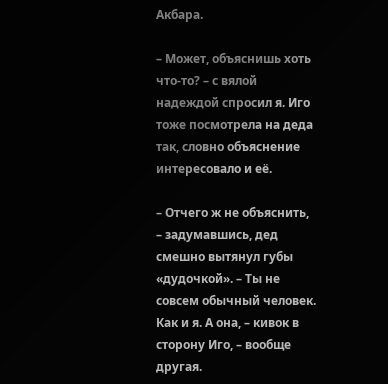Акбара.

– Может, объяснишь хоть что-то? – с вялой надеждой спросил я. Иго тоже посмотрела на деда так, словно объяснение интересовало и её.

– Отчего ж не объяснить, – задумавшись, дед смешно вытянул губы «дудочкой». – Ты не совсем обычный человек. Как и я. А она, – кивок в сторону Иго, – вообще другая.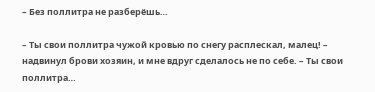– Без поллитра не разберёшь…

– Ты свои поллитра чужой кровью по снегу расплескал, малец! – надвинул брови хозяин, и мне вдруг сделалось не по себе. – Ты свои поллитра…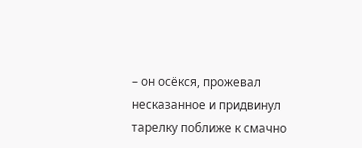– он осёкся, прожевал несказанное и придвинул тарелку поближе к смачно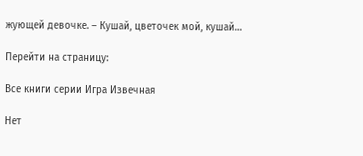жующей девочке. – Кушай, цветочек мой, кушай…

Перейти на страницу:

Все книги серии Игра Извечная

Нет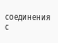соединения с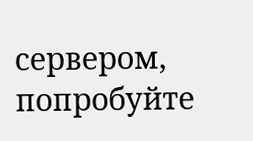сервером, попробуйте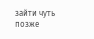зайти чуть позже